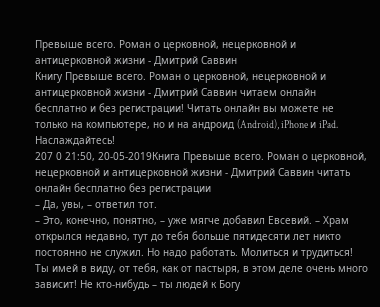Превыше всего. Роман о церковной, нецерковной и антицерковной жизни - Дмитрий Саввин
Книгу Превыше всего. Роман о церковной, нецерковной и антицерковной жизни - Дмитрий Саввин читаем онлайн бесплатно и без регистрации! Читать онлайн вы можете не только на компьютере, но и на андроид (Android), iPhone и iPad. Наслаждайтесь!
207 0 21:50, 20-05-2019Книга Превыше всего. Роман о церковной, нецерковной и антицерковной жизни - Дмитрий Саввин читать онлайн бесплатно без регистрации
– Да, увы, – ответил тот.
– Это, конечно, понятно, – уже мягче добавил Евсевий. – Храм открылся недавно, тут до тебя больше пятидесяти лет никто постоянно не служил. Но надо работать. Молиться и трудиться! Ты имей в виду, от тебя, как от пастыря, в этом деле очень много зависит! Не кто-нибудь – ты людей к Богу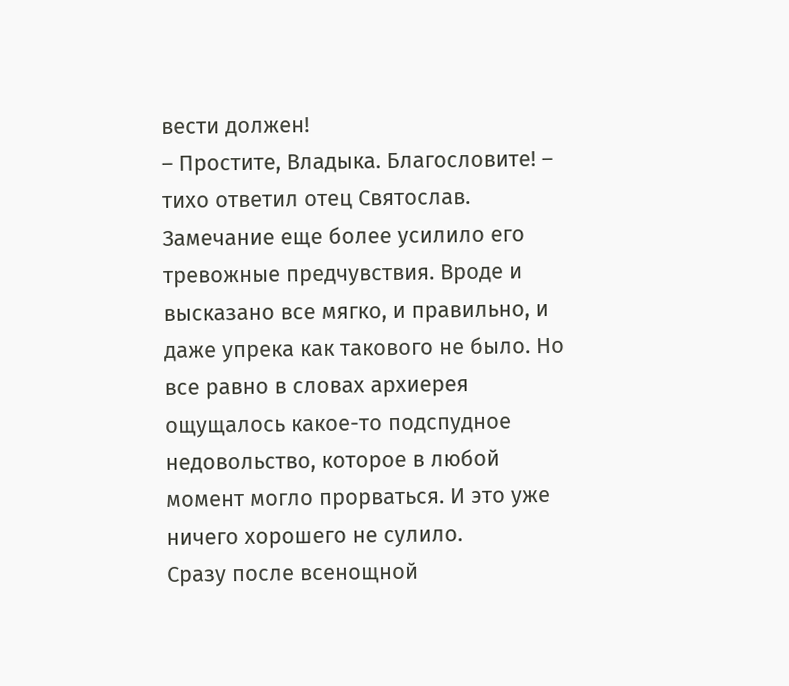вести должен!
– Простите, Владыка. Благословите! – тихо ответил отец Святослав. Замечание еще более усилило его тревожные предчувствия. Вроде и высказано все мягко, и правильно, и даже упрека как такового не было. Но все равно в словах архиерея ощущалось какое-то подспудное недовольство, которое в любой момент могло прорваться. И это уже ничего хорошего не сулило.
Сразу после всенощной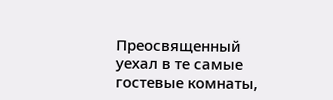Преосвященный уехал в те самые гостевые комнаты,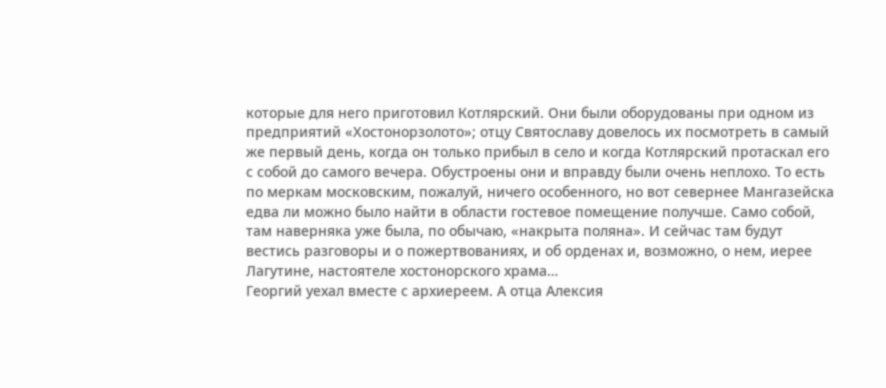которые для него приготовил Котлярский. Они были оборудованы при одном из предприятий «Хостонорзолото»; отцу Святославу довелось их посмотреть в самый же первый день, когда он только прибыл в село и когда Котлярский протаскал его с собой до самого вечера. Обустроены они и вправду были очень неплохо. То есть по меркам московским, пожалуй, ничего особенного, но вот севернее Мангазейска едва ли можно было найти в области гостевое помещение получше. Само собой, там наверняка уже была, по обычаю, «накрыта поляна». И сейчас там будут вестись разговоры и о пожертвованиях, и об орденах и, возможно, о нем, иерее Лагутине, настоятеле хостонорского храма…
Георгий уехал вместе с архиереем. А отца Алексия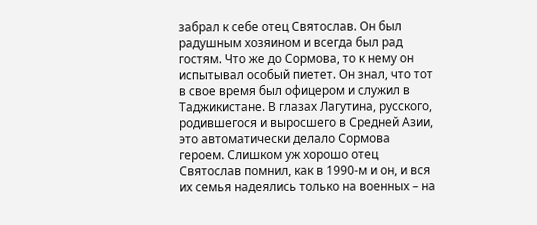забрал к себе отец Святослав. Он был радушным хозяином и всегда был рад гостям. Что же до Сормова, то к нему он испытывал особый пиетет. Он знал, что тот в свое время был офицером и служил в Таджикистане. В глазах Лагутина, русского, родившегося и выросшего в Средней Азии, это автоматически делало Сормова героем. Слишком уж хорошо отец Святослав помнил, как в 1990-м и он, и вся их семья надеялись только на военных – на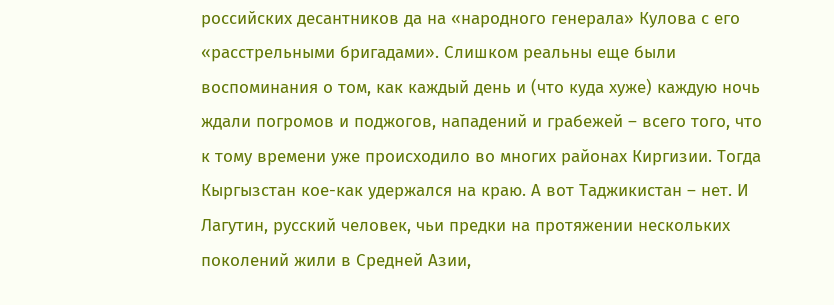российских десантников да на «народного генерала» Кулова с его «расстрельными бригадами». Слишком реальны еще были воспоминания о том, как каждый день и (что куда хуже) каждую ночь ждали погромов и поджогов, нападений и грабежей – всего того, что к тому времени уже происходило во многих районах Киргизии. Тогда Кыргызстан кое-как удержался на краю. А вот Таджикистан – нет. И Лагутин, русский человек, чьи предки на протяжении нескольких поколений жили в Средней Азии,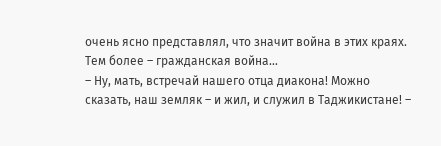очень ясно представлял, что значит война в этих краях. Тем более – гражданская война…
– Ну, мать, встречай нашего отца диакона! Можно сказать, наш земляк – и жил, и служил в Таджикистане! –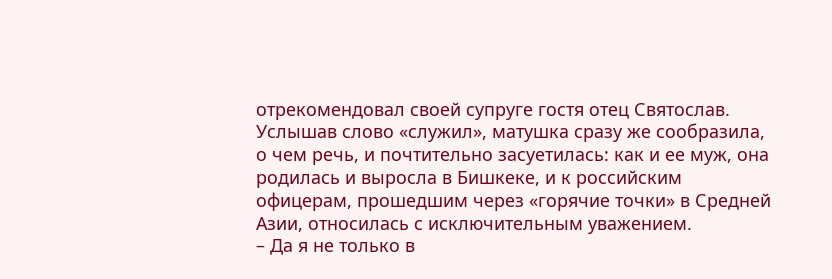отрекомендовал своей супруге гостя отец Святослав. Услышав слово «служил», матушка сразу же сообразила, о чем речь, и почтительно засуетилась: как и ее муж, она родилась и выросла в Бишкеке, и к российским офицерам, прошедшим через «горячие точки» в Средней Азии, относилась с исключительным уважением.
– Да я не только в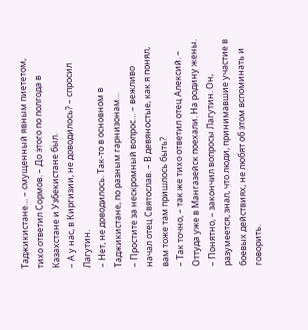Таджикистане… – смущенный явным пиететом, тихо ответил Сормов. – До этого по полгода в Казахстане и Узбекистане был.
– А у нас, в Киргизии, не доводилось? – спросил Лагутин.
– Нет, не доводилось. Так-то в основном в Таджикистане, по разным гарнизонам…
– Простите за нескромный вопрос… – вежливо начал отец Святослав. – В девяностые, как я понял, вам тоже там пришлось быть?
– Так точно, – так же тихо ответил отец Алексий. – Оттуда уже в Мангазейск поехали. На родину жены.
– Понятно, – закончил вопросы Лагутин. Он, разумеется, знал, что люди, принимавшие участие в боевых действиях, не любят об этом вспоминать и говорить.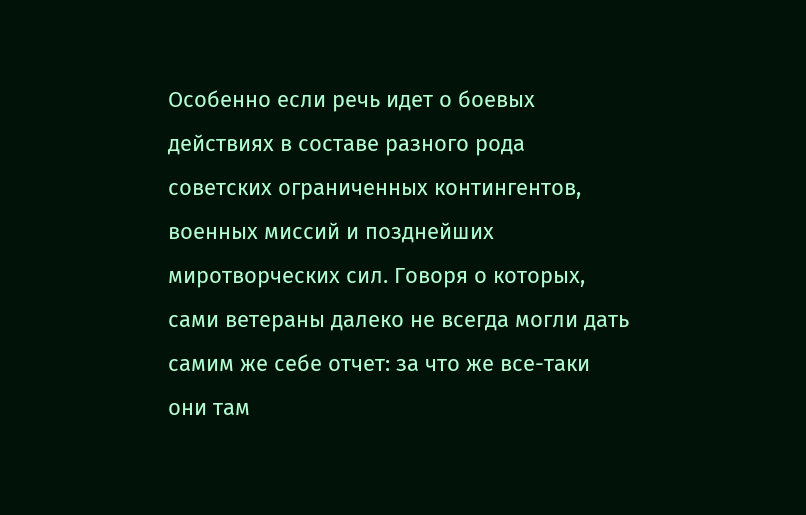Особенно если речь идет о боевых действиях в составе разного рода советских ограниченных контингентов, военных миссий и позднейших миротворческих сил. Говоря о которых, сами ветераны далеко не всегда могли дать самим же себе отчет: за что же все-таки они там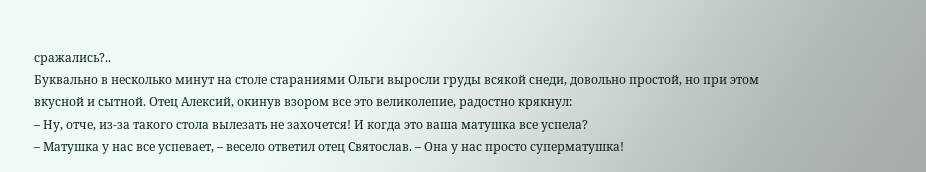сражались?..
Буквально в несколько минут на столе стараниями Ольги выросли груды всякой снеди, довольно простой, но при этом вкусной и сытной. Отец Алексий, окинув взором все это великолепие, радостно крякнул:
– Ну, отче, из-за такого стола вылезать не захочется! И когда это ваша матушка все успела?
– Матушка у нас все успевает, – весело ответил отец Святослав. – Она у нас просто суперматушка!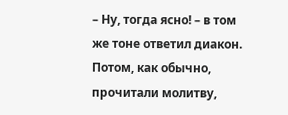– Ну, тогда ясно! – в том же тоне ответил диакон. Потом, как обычно, прочитали молитву,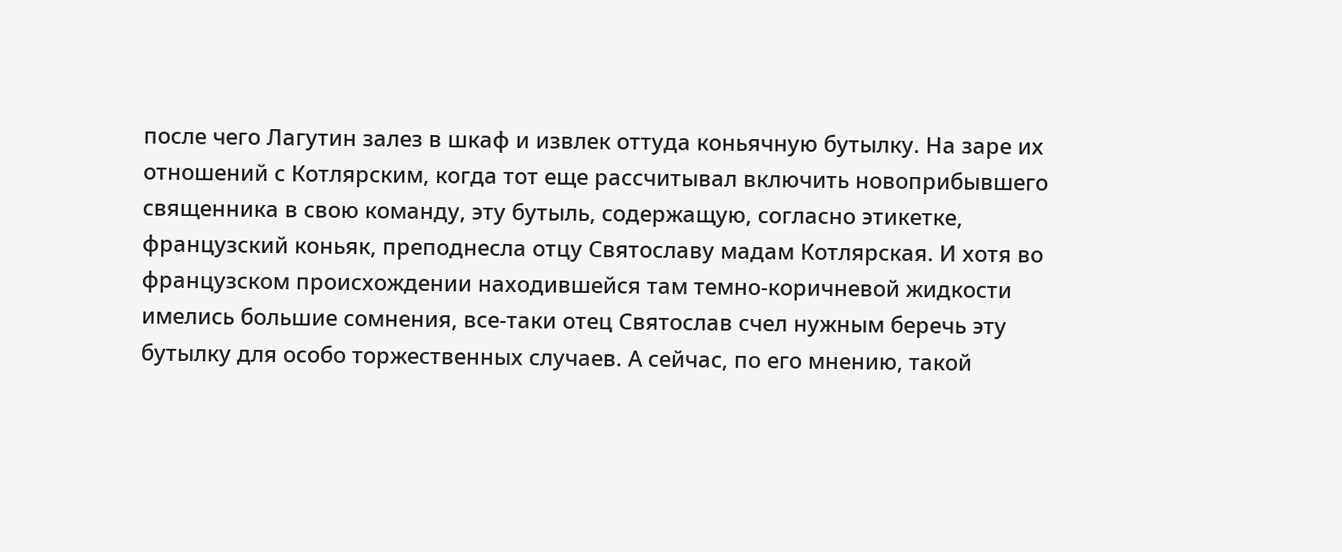после чего Лагутин залез в шкаф и извлек оттуда коньячную бутылку. На заре их отношений с Котлярским, когда тот еще рассчитывал включить новоприбывшего священника в свою команду, эту бутыль, содержащую, согласно этикетке, французский коньяк, преподнесла отцу Святославу мадам Котлярская. И хотя во французском происхождении находившейся там темно-коричневой жидкости имелись большие сомнения, все-таки отец Святослав счел нужным беречь эту бутылку для особо торжественных случаев. А сейчас, по его мнению, такой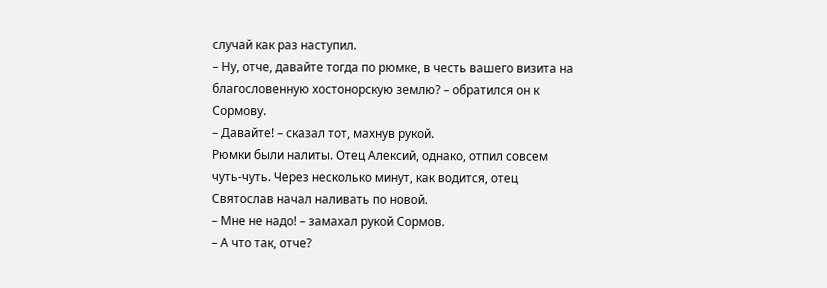случай как раз наступил.
– Ну, отче, давайте тогда по рюмке, в честь вашего визита на благословенную хостонорскую землю? – обратился он к Сормову.
– Давайте! – сказал тот, махнув рукой.
Рюмки были налиты. Отец Алексий, однако, отпил совсем чуть-чуть. Через несколько минут, как водится, отец Святослав начал наливать по новой.
– Мне не надо! – замахал рукой Сормов.
– А что так, отче?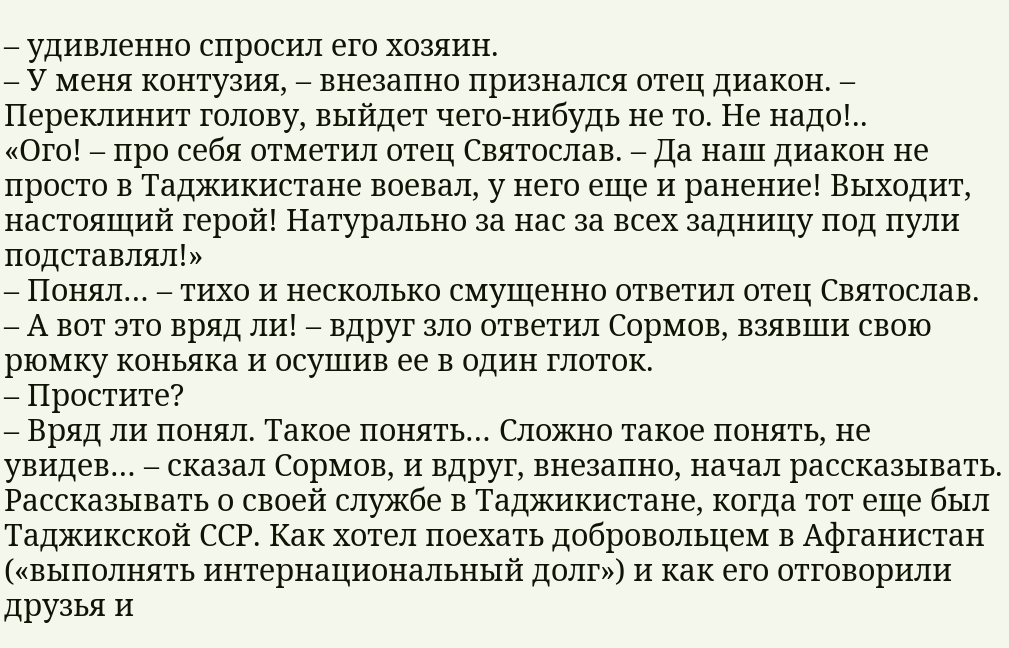– удивленно спросил его хозяин.
– У меня контузия, – внезапно признался отец диакон. – Переклинит голову, выйдет чего-нибудь не то. Не надо!..
«Ого! – про себя отметил отец Святослав. – Да наш диакон не просто в Таджикистане воевал, у него еще и ранение! Выходит, настоящий герой! Натурально за нас за всех задницу под пули подставлял!»
– Понял… – тихо и несколько смущенно ответил отец Святослав.
– А вот это вряд ли! – вдруг зло ответил Сормов, взявши свою рюмку коньяка и осушив ее в один глоток.
– Простите?
– Вряд ли понял. Такое понять… Сложно такое понять, не увидев… – сказал Сормов, и вдруг, внезапно, начал рассказывать. Рассказывать о своей службе в Таджикистане, когда тот еще был Таджикской ССР. Как хотел поехать добровольцем в Афганистан («выполнять интернациональный долг») и как его отговорили друзья и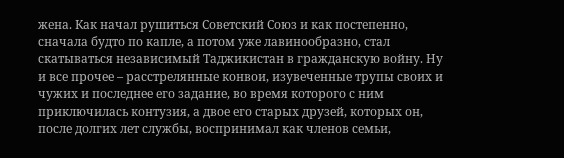жена. Как начал рушиться Советский Союз и как постепенно, сначала будто по капле, а потом уже лавинообразно, стал скатываться независимый Таджикистан в гражданскую войну. Ну и все прочее – расстрелянные конвои, изувеченные трупы своих и чужих и последнее его задание, во время которого с ним приключилась контузия, а двое его старых друзей, которых он, после долгих лет службы, воспринимал как членов семьи,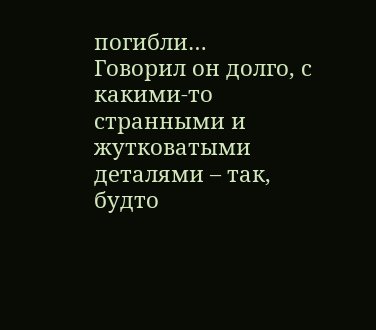погибли…
Говорил он долго, с какими-то странными и жутковатыми деталями – так, будто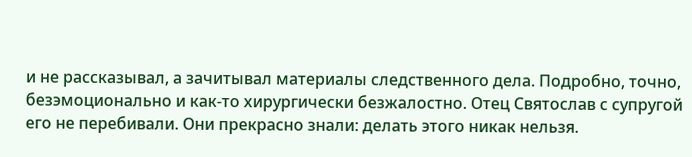и не рассказывал, а зачитывал материалы следственного дела. Подробно, точно, безэмоционально и как-то хирургически безжалостно. Отец Святослав с супругой его не перебивали. Они прекрасно знали: делать этого никак нельзя.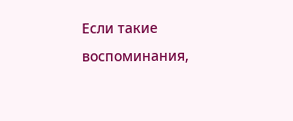Если такие воспоминания,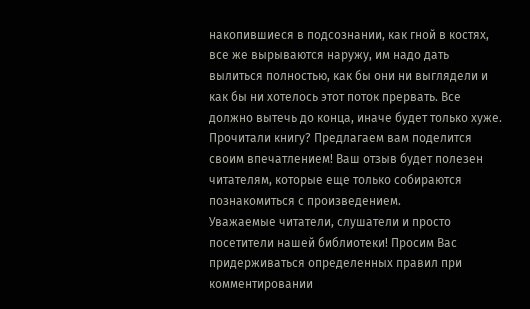накопившиеся в подсознании, как гной в костях, все же вырываются наружу, им надо дать вылиться полностью, как бы они ни выглядели и как бы ни хотелось этот поток прервать. Все должно вытечь до конца, иначе будет только хуже.
Прочитали книгу? Предлагаем вам поделится своим впечатлением! Ваш отзыв будет полезен читателям, которые еще только собираются познакомиться с произведением.
Уважаемые читатели, слушатели и просто посетители нашей библиотеки! Просим Вас придерживаться определенных правил при комментировании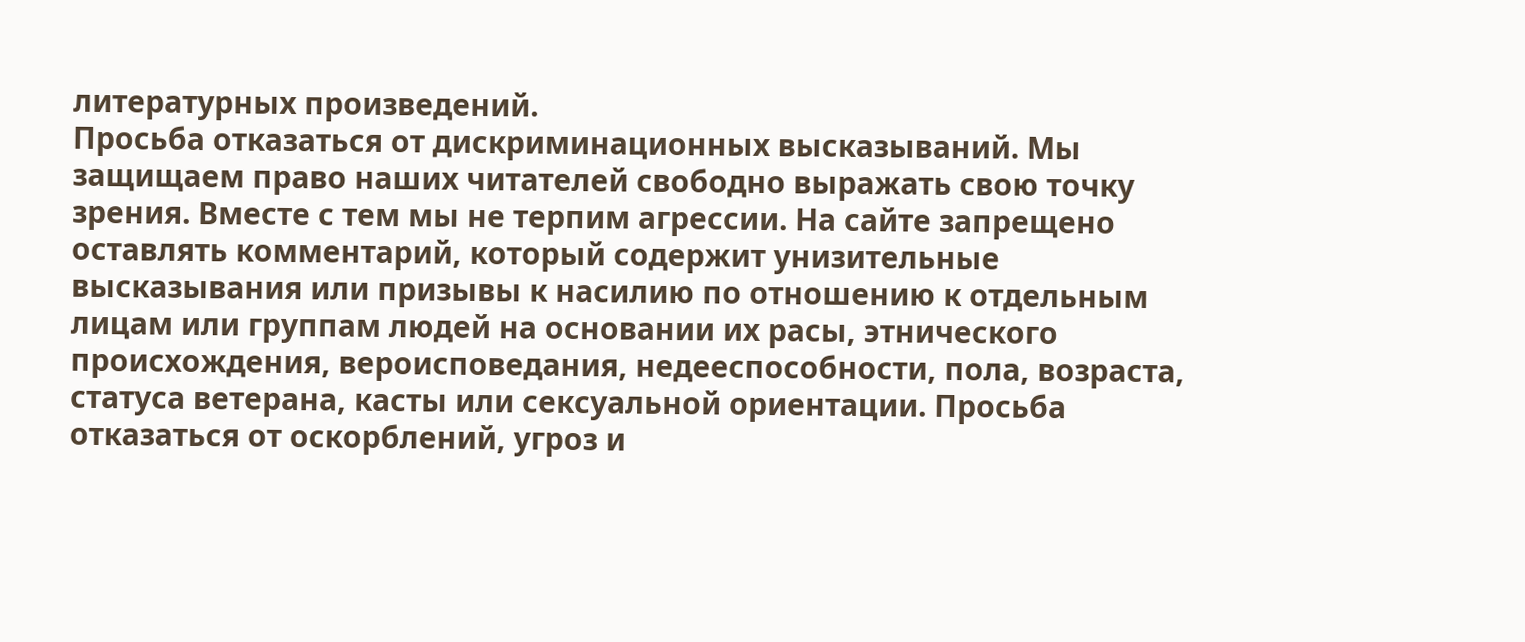литературных произведений.
Просьба отказаться от дискриминационных высказываний. Мы защищаем право наших читателей свободно выражать свою точку зрения. Вместе с тем мы не терпим агрессии. На сайте запрещено оставлять комментарий, который содержит унизительные высказывания или призывы к насилию по отношению к отдельным лицам или группам людей на основании их расы, этнического происхождения, вероисповедания, недееспособности, пола, возраста, статуса ветерана, касты или сексуальной ориентации. Просьба отказаться от оскорблений, угроз и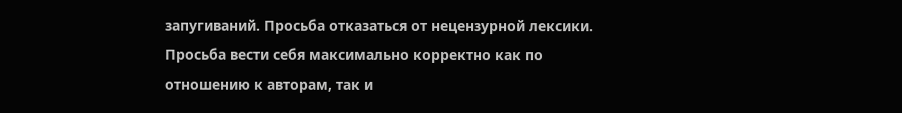запугиваний. Просьба отказаться от нецензурной лексики. Просьба вести себя максимально корректно как по отношению к авторам, так и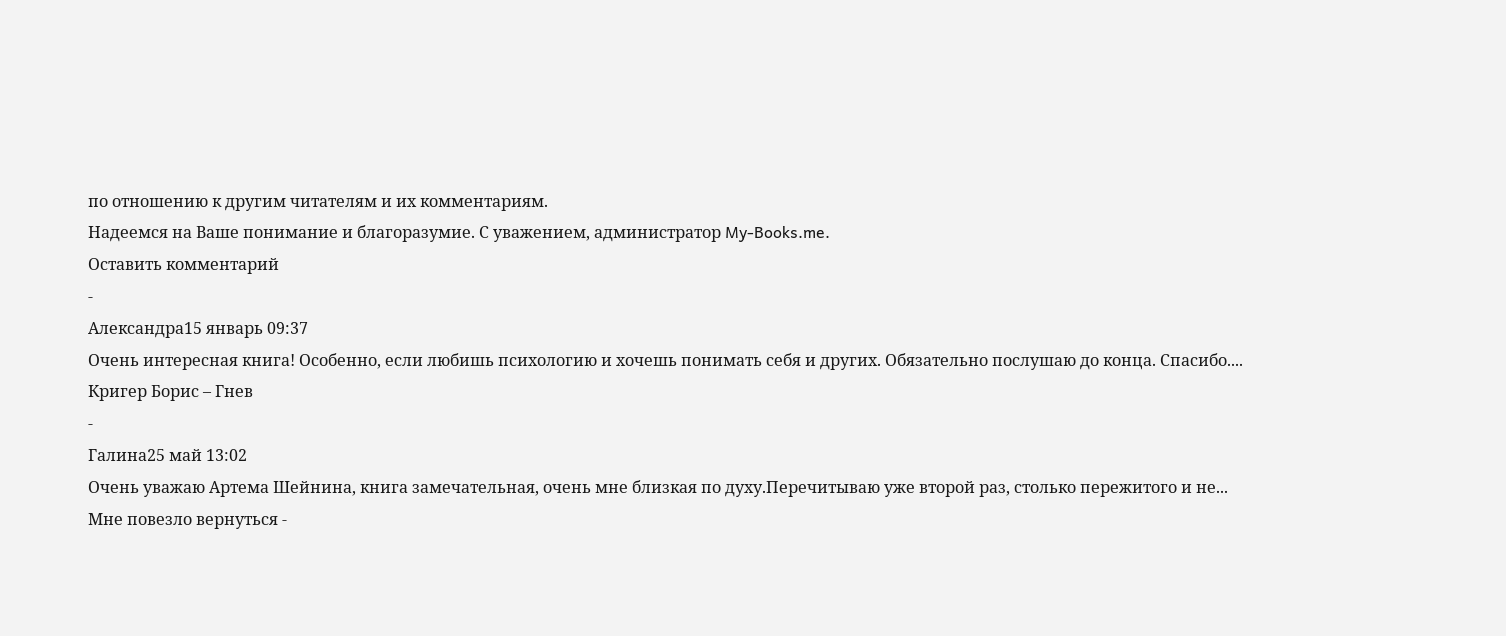по отношению к другим читателям и их комментариям.
Надеемся на Ваше понимание и благоразумие. С уважением, администратор My-Books.me.
Оставить комментарий
-
Александра15 январь 09:37
Очень интересная книга! Особенно, если любишь психологию и хочешь понимать себя и других. Обязательно послушаю до конца. Спасибо....
Кригер Борис – Гнев
-
Галина25 май 13:02
Очень уважаю Артема Шейнина, книга замечательная, очень мне близкая по духу.Перечитываю уже второй раз, столько пережитого и не...
Мне повезло вернуться -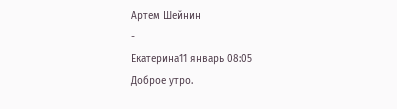Артем Шейнин
-
Екатерина11 январь 08:05
Доброе утро.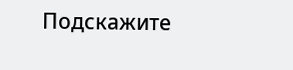Подскажите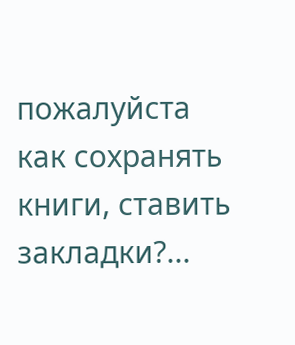пожалуйста как сохранять книги, ставить закладки?...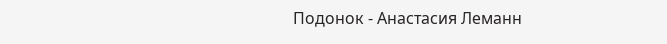Подонок - Анастасия Леманн